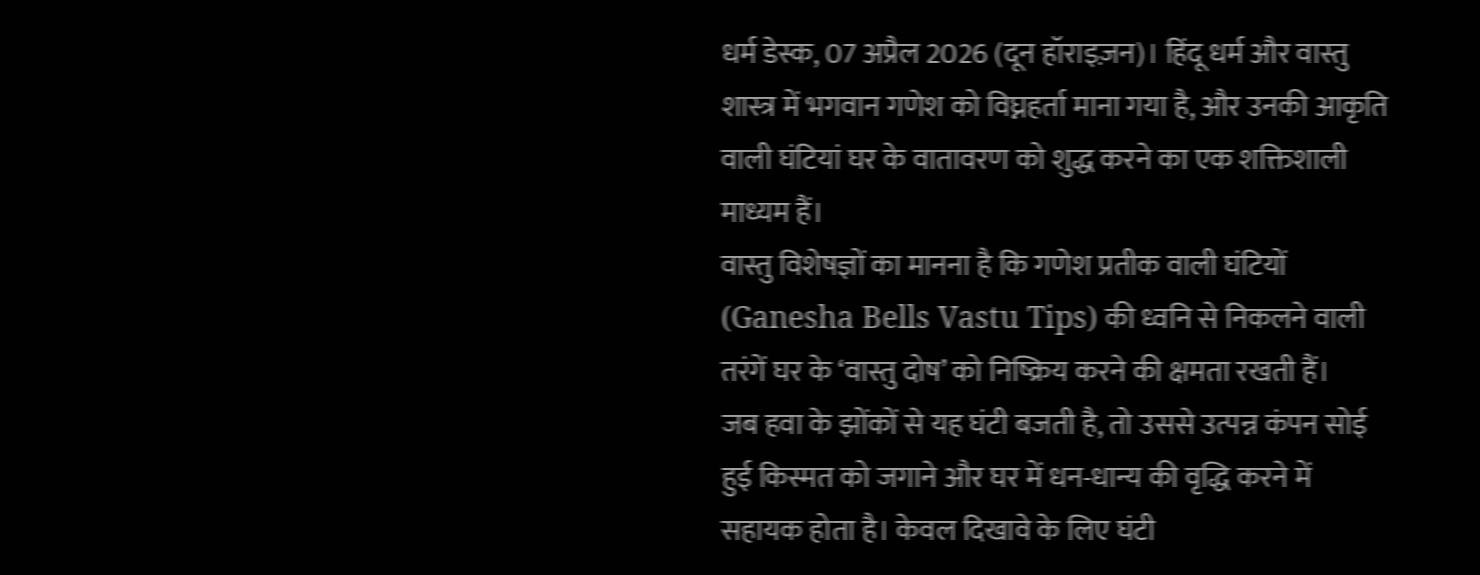धर्म डेस्क, 07 अप्रैल 2026 (दून हॉराइज़न)। हिंदू धर्म और वास्तु शास्त्र में भगवान गणेश को विघ्नहर्ता माना गया है, और उनकी आकृति वाली घंटियां घर के वातावरण को शुद्ध करने का एक शक्तिशाली माध्यम हैं।
वास्तु विशेषज्ञों का मानना है कि गणेश प्रतीक वाली घंटियों (Ganesha Bells Vastu Tips) की ध्वनि से निकलने वाली तरंगें घर के ‘वास्तु दोष’ को निष्क्रिय करने की क्षमता रखती हैं।
जब हवा के झोंकों से यह घंटी बजती है, तो उससे उत्पन्न कंपन सोई हुई किस्मत को जगाने और घर में धन-धान्य की वृद्धि करने में सहायक होता है। केवल दिखावे के लिए घंटी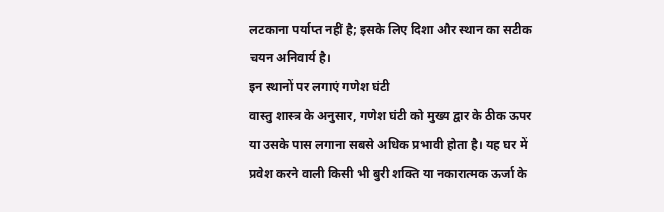लटकाना पर्याप्त नहीं है; इसके लिए दिशा और स्थान का सटीक चयन अनिवार्य है।
इन स्थानों पर लगाएं गणेश घंटी
वास्तु शास्त्र के अनुसार, गणेश घंटी को मुख्य द्वार के ठीक ऊपर या उसके पास लगाना सबसे अधिक प्रभावी होता है। यह घर में प्रवेश करने वाली किसी भी बुरी शक्ति या नकारात्मक ऊर्जा के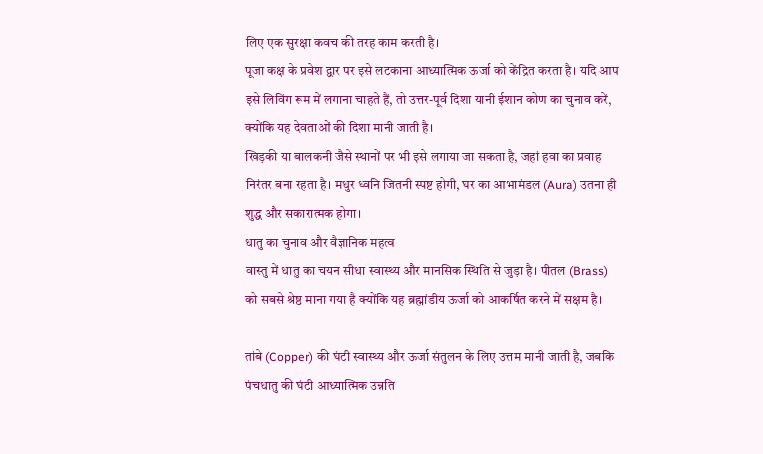लिए एक सुरक्षा कवच की तरह काम करती है।
पूजा कक्ष के प्रवेश द्वार पर इसे लटकाना आध्यात्मिक ऊर्जा को केंद्रित करता है। यदि आप इसे लिविंग रूम में लगाना चाहते हैं, तो उत्तर-पूर्व दिशा यानी ईशान कोण का चुनाव करें, क्योंकि यह देवताओं की दिशा मानी जाती है।
खिड़की या बालकनी जैसे स्थानों पर भी इसे लगाया जा सकता है, जहां हवा का प्रवाह निरंतर बना रहता है। मधुर ध्वनि जितनी स्पष्ट होगी, घर का आभामंडल (Aura) उतना ही शुद्ध और सकारात्मक होगा।
धातु का चुनाव और वैज्ञानिक महत्व
वास्तु में धातु का चयन सीधा स्वास्थ्य और मानसिक स्थिति से जुड़ा है। पीतल (Brass) को सबसे श्रेष्ठ माना गया है क्योंकि यह ब्रह्मांडीय ऊर्जा को आकर्षित करने में सक्षम है।

तांबे (Copper) की घंटी स्वास्थ्य और ऊर्जा संतुलन के लिए उत्तम मानी जाती है, जबकि पंचधातु की घंटी आध्यात्मिक उन्नति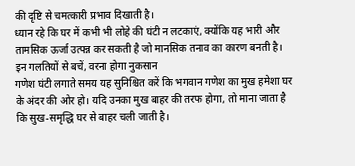की दृष्टि से चमत्कारी प्रभाव दिखाती है।
ध्यान रहे कि घर में कभी भी लोहे की घंटी न लटकाएं, क्योंकि यह भारी और तामसिक ऊर्जा उत्पन्न कर सकती है जो मानसिक तनाव का कारण बनती है।
इन गलतियों से बचें, वरना होगा नुकसान
गणेश घंटी लगाते समय यह सुनिश्चित करें कि भगवान गणेश का मुख हमेशा घर के अंदर की ओर हो। यदि उनका मुख बाहर की तरफ होगा, तो माना जाता है कि सुख-समृद्धि घर से बाहर चली जाती है।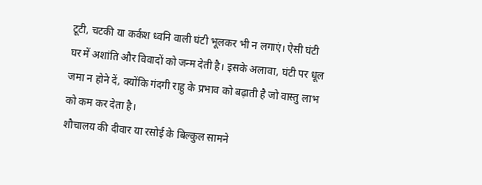टूटी, चटकी या कर्कश ध्वनि वाली घंटी भूलकर भी न लगाएं। ऐसी घंटी घर में अशांति और विवादों को जन्म देती है। इसके अलावा, घंटी पर धूल जमा न होने दें, क्योंकि गंदगी राहु के प्रभाव को बढ़ाती है जो वास्तु लाभ को कम कर देता है।
शौचालय की दीवार या रसोई के बिल्कुल सामने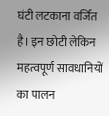घंटी लटकाना वर्जित है। इन छोटी लेकिन महत्वपूर्ण सावधानियों का पालन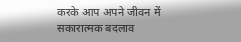करके आप अपने जीवन में सकारात्मक बदलाव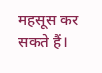महसूस कर सकते हैं।